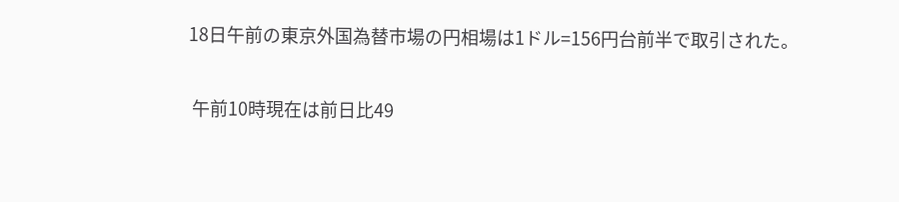18日午前の東京外国為替市場の円相場は1ドル=156円台前半で取引された。

 午前10時現在は前日比49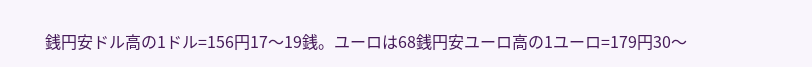銭円安ドル高の1ドル=156円17〜19銭。ユーロは68銭円安ユーロ高の1ユーロ=179円30〜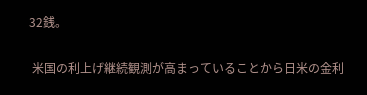32銭。

 米国の利上げ継続観測が高まっていることから日米の金利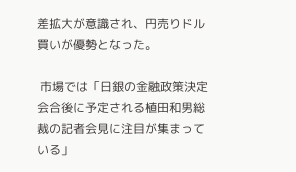差拡大が意識され、円売りドル買いが優勢となった。

 市場では「日銀の金融政策決定会合後に予定される植田和男総裁の記者会見に注目が集まっている」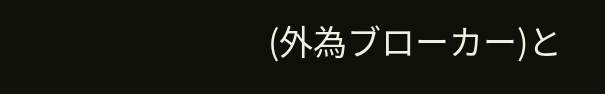(外為ブローカー)と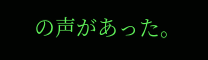の声があった。